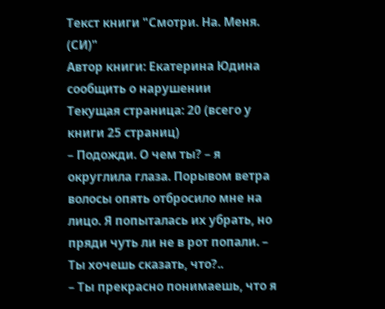Текст книги "Смотри. На. Меня. (СИ)"
Автор книги: Екатерина Юдина
сообщить о нарушении
Текущая страница: 20 (всего у книги 25 страниц)
– Подожди. О чем ты? – я округлила глаза. Порывом ветра волосы опять отбросило мне на лицо. Я попыталась их убрать, но пряди чуть ли не в рот попали. – Ты хочешь сказать, что?..
– Ты прекрасно понимаешь, что я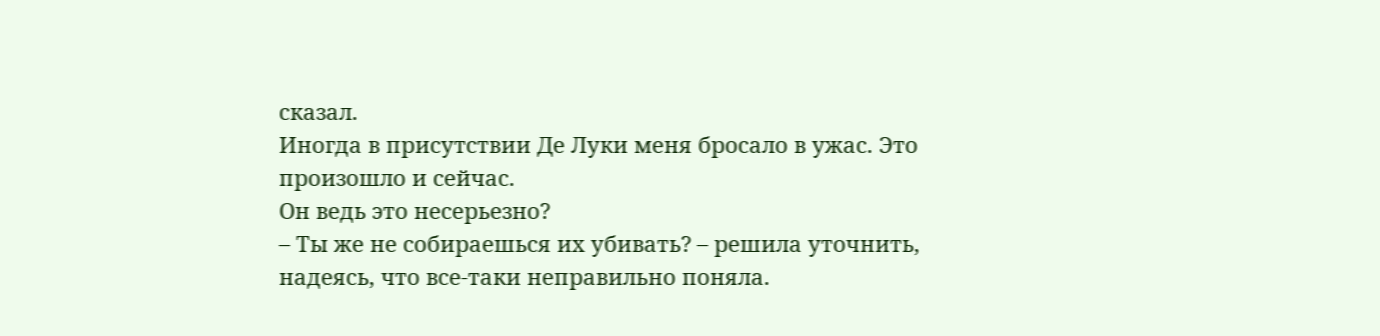сказал.
Иногда в присутствии Де Луки меня бросало в ужас. Это произошло и сейчас.
Он ведь это несерьезно?
– Ты же не собираешься их убивать? – решила уточнить, надеясь, что все-таки неправильно поняла.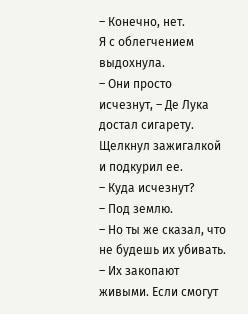– Конечно, нет.
Я с облегчением выдохнула.
– Они просто исчезнут, – Де Лука достал сигарету. Щелкнул зажигалкой и подкурил ее.
– Куда исчезнут?
– Под землю.
– Но ты же сказал, что не будешь их убивать.
– Их закопают живыми. Если смогут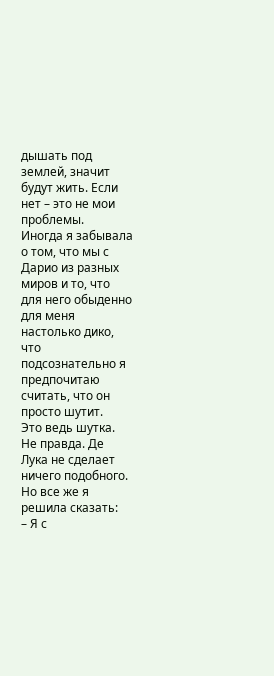дышать под землей, значит будут жить. Если нет – это не мои проблемы.
Иногда я забывала о том, что мы с Дарио из разных миров и то, что для него обыденно для меня настолько дико, что подсознательно я предпочитаю считать, что он просто шутит.
Это ведь шутка. Не правда. Де Лука не сделает ничего подобного.
Но все же я решила сказать:
– Я с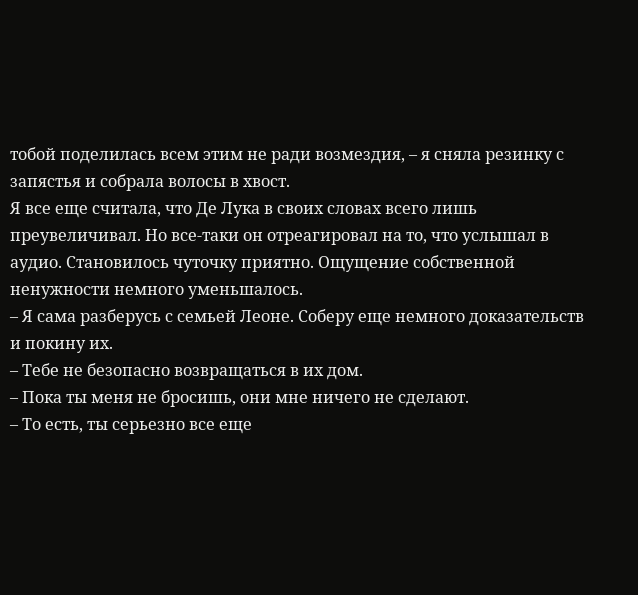тобой поделилась всем этим не ради возмездия, – я сняла резинку с запястья и собрала волосы в хвост.
Я все еще считала, что Де Лука в своих словах всего лишь преувеличивал. Но все-таки он отреагировал на то, что услышал в аудио. Становилось чуточку приятно. Ощущение собственной ненужности немного уменьшалось.
– Я сама разберусь с семьей Леоне. Соберу еще немного доказательств и покину их.
– Тебе не безопасно возвращаться в их дом.
– Пока ты меня не бросишь, они мне ничего не сделают.
– То есть, ты серьезно все еще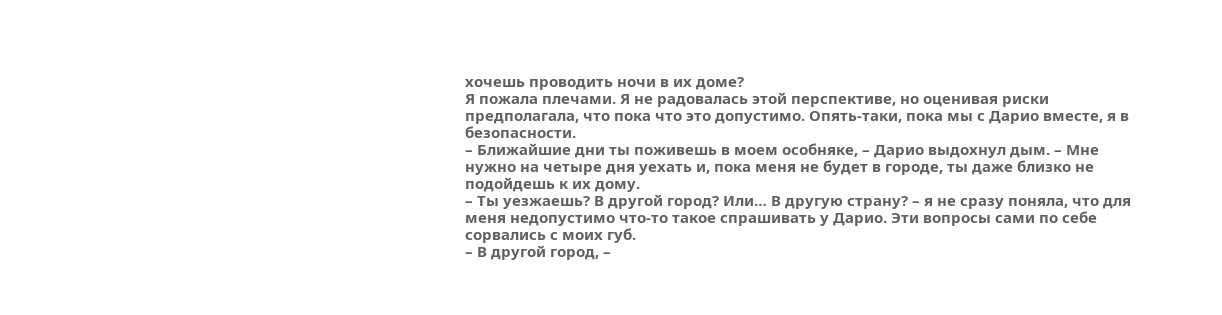хочешь проводить ночи в их доме?
Я пожала плечами. Я не радовалась этой перспективе, но оценивая риски предполагала, что пока что это допустимо. Опять-таки, пока мы с Дарио вместе, я в безопасности.
– Ближайшие дни ты поживешь в моем особняке, – Дарио выдохнул дым. – Мне нужно на четыре дня уехать и, пока меня не будет в городе, ты даже близко не подойдешь к их дому.
– Ты уезжаешь? В другой город? Или… В другую страну? – я не сразу поняла, что для меня недопустимо что-то такое спрашивать у Дарио. Эти вопросы сами по себе сорвались с моих губ.
– В другой город, –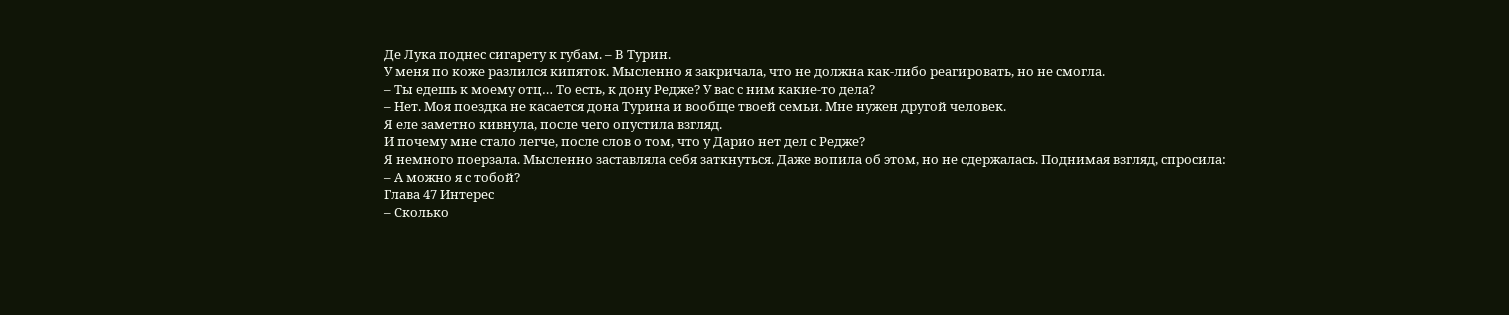Де Лука поднес сигарету к губам. – В Турин.
У меня по коже разлился кипяток. Мысленно я закричала, что не должна как-либо реагировать, но не смогла.
– Ты едешь к моему отц… То есть, к дону Редже? У вас с ним какие-то дела?
– Нет. Моя поездка не касается дона Турина и вообще твоей семьи. Мне нужен другой человек.
Я еле заметно кивнула, после чего опустила взгляд.
И почему мне стало легче, после слов о том, что у Дарио нет дел с Редже?
Я немного поерзала. Мысленно заставляла себя заткнуться. Даже вопила об этом, но не сдержалась. Поднимая взгляд, спросила:
– А можно я с тобой?
Глава 47 Интерес
– Сколько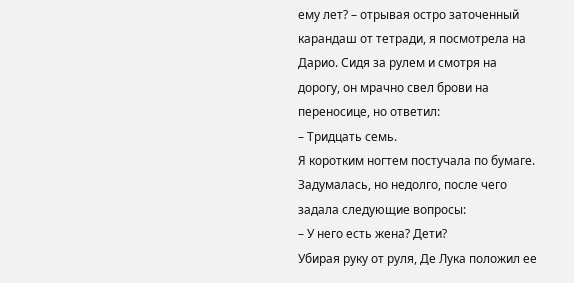ему лет? – отрывая остро заточенный карандаш от тетради, я посмотрела на Дарио. Сидя за рулем и смотря на дорогу, он мрачно свел брови на переносице, но ответил:
– Тридцать семь.
Я коротким ногтем постучала по бумаге. Задумалась, но недолго, после чего задала следующие вопросы:
– У него есть жена? Дети?
Убирая руку от руля, Де Лука положил ее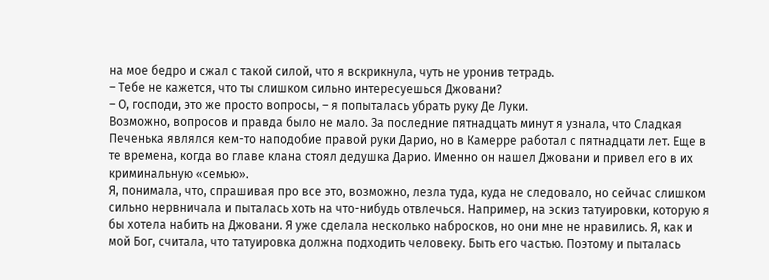на мое бедро и сжал с такой силой, что я вскрикнула, чуть не уронив тетрадь.
– Тебе не кажется, что ты слишком сильно интересуешься Джовани?
– О, господи, это же просто вопросы, – я попыталась убрать руку Де Луки.
Возможно, вопросов и правда было не мало. За последние пятнадцать минут я узнала, что Сладкая Печенька являлся кем-то наподобие правой руки Дарио, но в Камерре работал с пятнадцати лет. Еще в те времена, когда во главе клана стоял дедушка Дарио. Именно он нашел Джовани и привел его в их криминальную «семью».
Я, понимала, что, спрашивая про все это, возможно, лезла туда, куда не следовало, но сейчас слишком сильно нервничала и пыталась хоть на что-нибудь отвлечься. Например, на эскиз татуировки, которую я бы хотела набить на Джовани. Я уже сделала несколько набросков, но они мне не нравились. Я, как и мой Бог, считала, что татуировка должна подходить человеку. Быть его частью. Поэтому и пыталась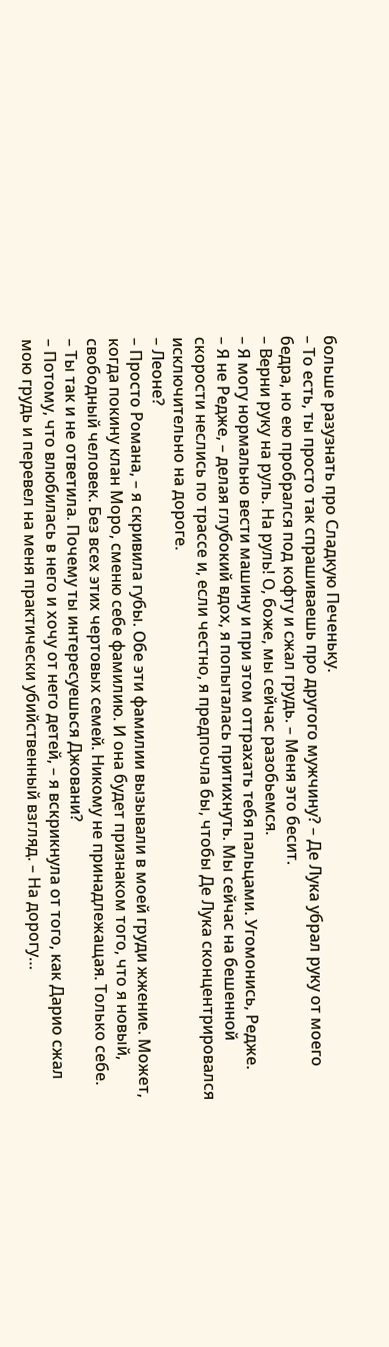больше разузнать про Сладкую Печеньку.
– То есть, ты просто так спрашиваешь про другого мужчину? – Де Лука убрал руку от моего бедра, но ею пробрался под кофту и сжал грудь. – Меня это бесит.
– Верни руку на руль. На руль! О, боже, мы сейчас разобьемся.
– Я могу нормально вести машину и при этом оттрахать тебя пальцами. Угомонись, Редже.
– Я не Редже, – делая глубокий вдох, я попыталась притихнуть. Мы сейчас на бешенной скорости неслись по трассе и, если честно, я предпочла бы, чтобы Де Лука сконцентрировался исключительно на дороге.
– Леоне?
– Просто Романа, – я скривила губы. Обе эти фамилии вызывали в моей груди жжение. Может, когда покину клан Моро, сменю себе фамилию. И она будет признаком того, что я новый, свободный человек. Без всех этих чертовых семей. Никому не принадлежащая. Только себе.
– Ты так и не ответила. Почему ты интересуешься Джовани?
– Потому, что влюбилась в него и хочу от него детей, – я вскрикнула от того, как Дарио сжал мою грудь и перевел на меня практически убийственный взгляд. – На дорогу…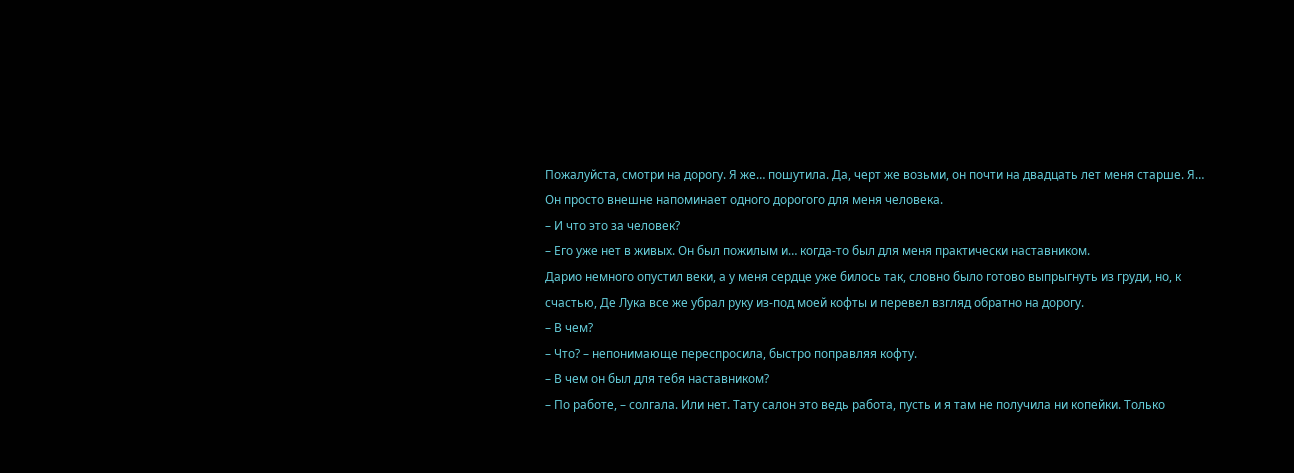Пожалуйста, смотри на дорогу. Я же… пошутила. Да, черт же возьми, он почти на двадцать лет меня старше. Я… Он просто внешне напоминает одного дорогого для меня человека.
– И что это за человек?
– Его уже нет в живых. Он был пожилым и… когда-то был для меня практически наставником.
Дарио немного опустил веки, а у меня сердце уже билось так, словно было готово выпрыгнуть из груди, но, к счастью, Де Лука все же убрал руку из-под моей кофты и перевел взгляд обратно на дорогу.
– В чем?
– Что? – непонимающе переспросила, быстро поправляя кофту.
– В чем он был для тебя наставником?
– По работе, – солгала. Или нет. Тату салон это ведь работа, пусть и я там не получила ни копейки. Только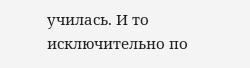училась. И то исключительно по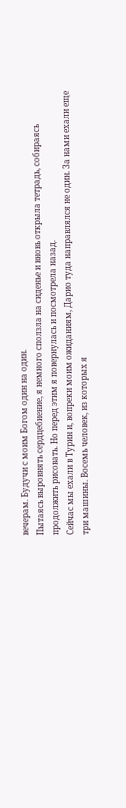вечерам. Будучи с моим Богом один на один.
Пытаясь выровнять сердцебиение, я немного сползла на сиденье и вновь открыла тетрадь, собираясь продолжить рисовать. Но перед этим я повернулась и посмотрела назад.
Сейчас мы ехали в Турин и, вопреки моим ожиданиям, Дарио туда направлялся не один. За нами ехали еще три машины. Восемь человек, из которых я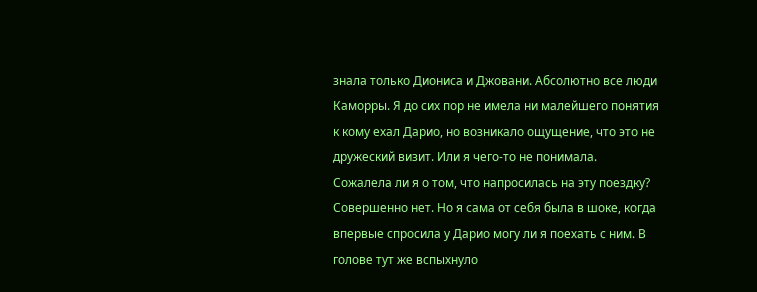знала только Диониса и Джовани. Абсолютно все люди Каморры. Я до сих пор не имела ни малейшего понятия к кому ехал Дарио, но возникало ощущение, что это не дружеский визит. Или я чего-то не понимала.
Сожалела ли я о том, что напросилась на эту поездку? Совершенно нет. Но я сама от себя была в шоке, когда впервые спросила у Дарио могу ли я поехать с ним. В голове тут же вспыхнуло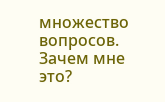множество вопросов. Зачем мне это?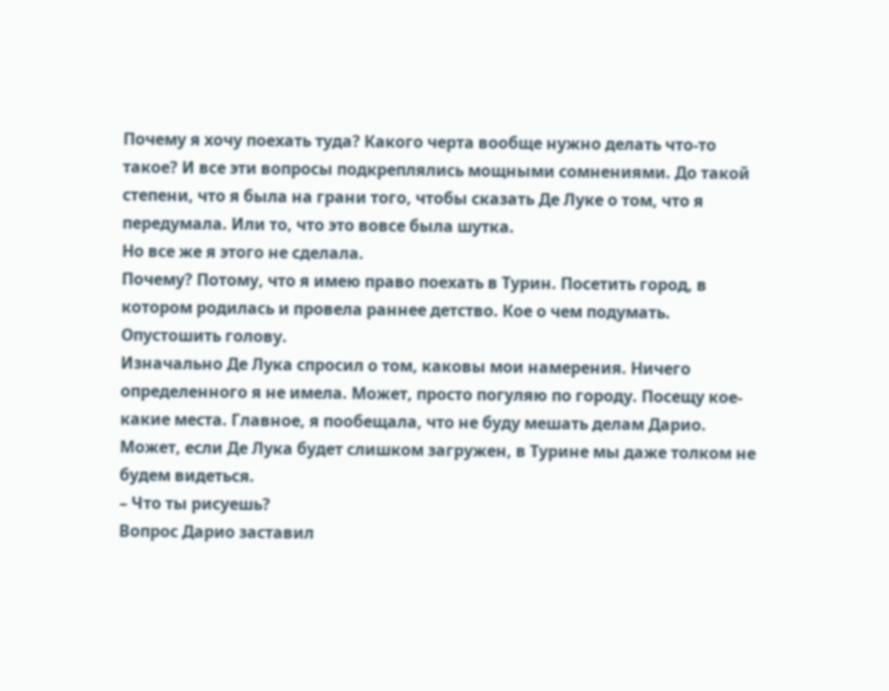Почему я хочу поехать туда? Какого черта вообще нужно делать что-то такое? И все эти вопросы подкреплялись мощными сомнениями. До такой степени, что я была на грани того, чтобы сказать Де Луке о том, что я передумала. Или то, что это вовсе была шутка.
Но все же я этого не сделала.
Почему? Потому, что я имею право поехать в Турин. Посетить город, в котором родилась и провела раннее детство. Кое о чем подумать. Опустошить голову.
Изначально Де Лука спросил о том, каковы мои намерения. Ничего определенного я не имела. Может, просто погуляю по городу. Посещу кое-какие места. Главное, я пообещала, что не буду мешать делам Дарио. Может, если Де Лука будет слишком загружен, в Турине мы даже толком не будем видеться.
– Что ты рисуешь?
Вопрос Дарио заставил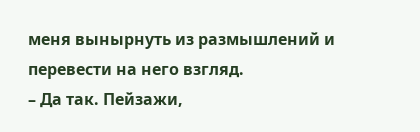меня вынырнуть из размышлений и перевести на него взгляд.
– Да так. Пейзажи,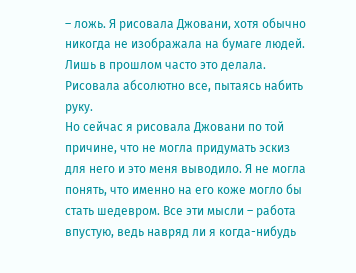– ложь. Я рисовала Джовани, хотя обычно никогда не изображала на бумаге людей. Лишь в прошлом часто это делала. Рисовала абсолютно все, пытаясь набить руку.
Но сейчас я рисовала Джовани по той причине, что не могла придумать эскиз для него и это меня выводило. Я не могла понять, что именно на его коже могло бы стать шедевром. Все эти мысли – работа впустую, ведь навряд ли я когда-нибудь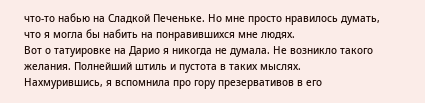что-то набью на Сладкой Печеньке. Но мне просто нравилось думать, что я могла бы набить на понравившихся мне людях.
Вот о татуировке на Дарио я никогда не думала. Не возникло такого желания. Полнейший штиль и пустота в таких мыслях.
Нахмурившись, я вспомнила про гору презервативов в его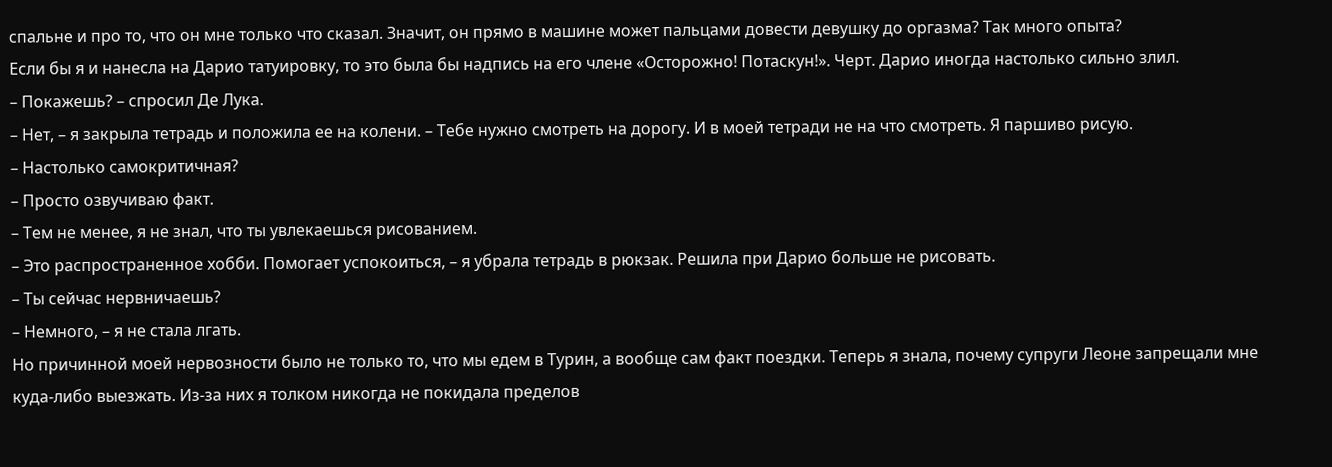спальне и про то, что он мне только что сказал. Значит, он прямо в машине может пальцами довести девушку до оргазма? Так много опыта?
Если бы я и нанесла на Дарио татуировку, то это была бы надпись на его члене «Осторожно! Потаскун!». Черт. Дарио иногда настолько сильно злил.
– Покажешь? – спросил Де Лука.
– Нет, – я закрыла тетрадь и положила ее на колени. – Тебе нужно смотреть на дорогу. И в моей тетради не на что смотреть. Я паршиво рисую.
– Настолько самокритичная?
– Просто озвучиваю факт.
– Тем не менее, я не знал, что ты увлекаешься рисованием.
– Это распространенное хобби. Помогает успокоиться, – я убрала тетрадь в рюкзак. Решила при Дарио больше не рисовать.
– Ты сейчас нервничаешь?
– Немного, – я не стала лгать.
Но причинной моей нервозности было не только то, что мы едем в Турин, а вообще сам факт поездки. Теперь я знала, почему супруги Леоне запрещали мне куда-либо выезжать. Из-за них я толком никогда не покидала пределов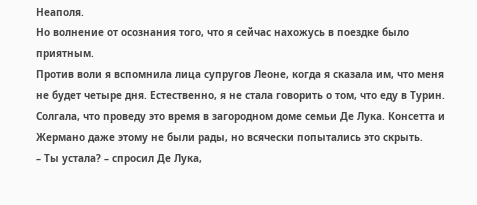Неаполя.
Но волнение от осознания того, что я сейчас нахожусь в поездке было приятным.
Против воли я вспомнила лица супругов Леоне, когда я сказала им, что меня не будет четыре дня. Естественно, я не стала говорить о том, что еду в Турин. Солгала, что проведу это время в загородном доме семьи Де Лука. Консетта и Жермано даже этому не были рады, но всячески попытались это скрыть.
– Ты устала? – спросил Де Лука,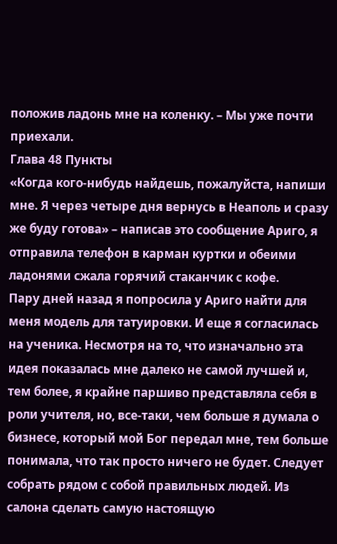положив ладонь мне на коленку. – Мы уже почти приехали.
Глава 48 Пункты
«Когда кого-нибудь найдешь, пожалуйста, напиши мне. Я через четыре дня вернусь в Неаполь и сразу же буду готова» – написав это сообщение Ариго, я отправила телефон в карман куртки и обеими ладонями сжала горячий стаканчик с кофе.
Пару дней назад я попросила у Ариго найти для меня модель для татуировки. И еще я согласилась на ученика. Несмотря на то, что изначально эта идея показалась мне далеко не самой лучшей и, тем более, я крайне паршиво представляла себя в роли учителя, но, все-таки, чем больше я думала о бизнесе, который мой Бог передал мне, тем больше понимала, что так просто ничего не будет. Следует собрать рядом с собой правильных людей. Из салона сделать самую настоящую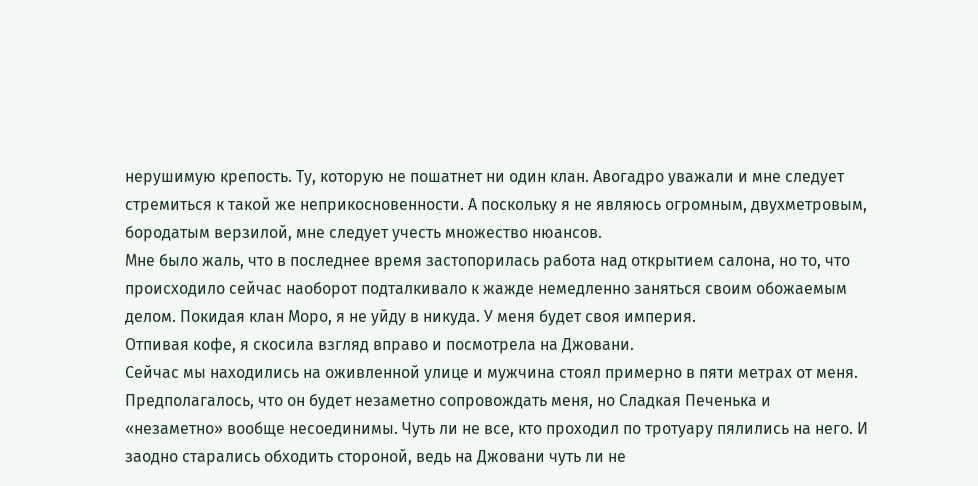нерушимую крепость. Ту, которую не пошатнет ни один клан. Авогадро уважали и мне следует стремиться к такой же неприкосновенности. А поскольку я не являюсь огромным, двухметровым, бородатым верзилой, мне следует учесть множество нюансов.
Мне было жаль, что в последнее время застопорилась работа над открытием салона, но то, что происходило сейчас наоборот подталкивало к жажде немедленно заняться своим обожаемым делом. Покидая клан Моро, я не уйду в никуда. У меня будет своя империя.
Отпивая кофе, я скосила взгляд вправо и посмотрела на Джовани.
Сейчас мы находились на оживленной улице и мужчина стоял примерно в пяти метрах от меня. Предполагалось, что он будет незаметно сопровождать меня, но Сладкая Печенька и «незаметно» вообще несоединимы. Чуть ли не все, кто проходил по тротуару пялились на него. И заодно старались обходить стороной, ведь на Джовани чуть ли не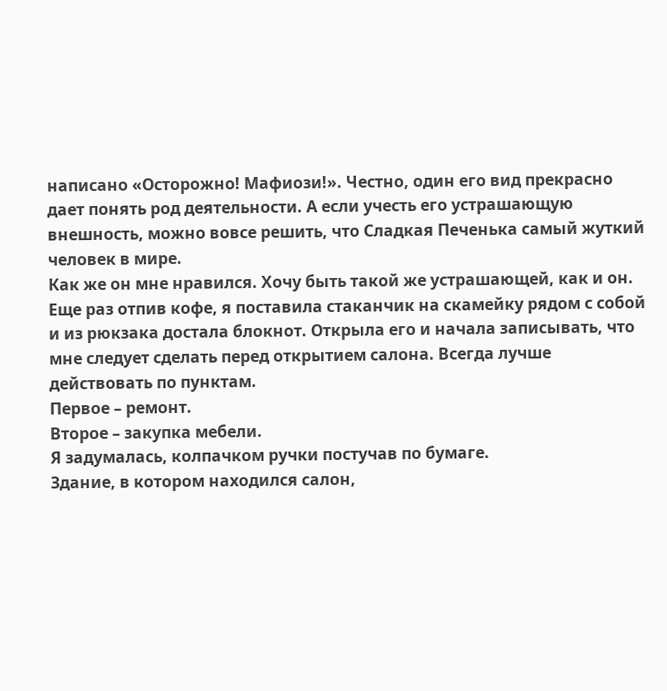написано «Осторожно! Мафиози!». Честно, один его вид прекрасно дает понять род деятельности. А если учесть его устрашающую внешность, можно вовсе решить, что Сладкая Печенька самый жуткий человек в мире.
Как же он мне нравился. Хочу быть такой же устрашающей, как и он.
Еще раз отпив кофе, я поставила стаканчик на скамейку рядом с собой и из рюкзака достала блокнот. Открыла его и начала записывать, что мне следует сделать перед открытием салона. Всегда лучше действовать по пунктам.
Первое – ремонт.
Второе – закупка мебели.
Я задумалась, колпачком ручки постучав по бумаге.
Здание, в котором находился салон,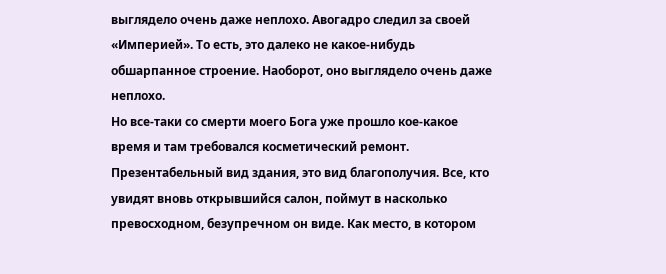выглядело очень даже неплохо. Авогадро следил за своей «Империей». То есть, это далеко не какое-нибудь обшарпанное строение. Наоборот, оно выглядело очень даже неплохо.
Но все-таки со смерти моего Бога уже прошло кое-какое время и там требовался косметический ремонт. Презентабельный вид здания, это вид благополучия. Все, кто увидят вновь открывшийся салон, поймут в насколько превосходном, безупречном он виде. Как место, в котором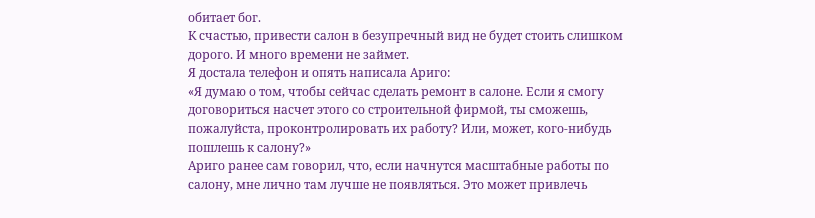обитает бог.
К счастью, привести салон в безупречный вид не будет стоить слишком дорого. И много времени не займет.
Я достала телефон и опять написала Ариго:
«Я думаю о том, чтобы сейчас сделать ремонт в салоне. Если я смогу договориться насчет этого со строительной фирмой, ты сможешь, пожалуйста, проконтролировать их работу? Или, может, кого-нибудь пошлешь к салону?»
Ариго ранее сам говорил, что, если начнутся масштабные работы по салону, мне лично там лучше не появляться. Это может привлечь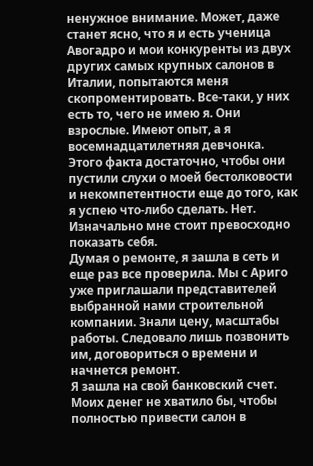ненужное внимание. Может, даже станет ясно, что я и есть ученица Авогадро и мои конкуренты из двух других самых крупных салонов в Италии, попытаются меня скопроментировать. Все-таки, у них есть то, чего не имею я. Они взрослые. Имеют опыт, а я восемнадцатилетняя девчонка. Этого факта достаточно, чтобы они пустили слухи о моей бестолковости и некомпетентности еще до того, как я успею что-либо сделать. Нет. Изначально мне стоит превосходно показать себя.
Думая о ремонте, я зашла в сеть и еще раз все проверила. Мы с Ариго уже приглашали представителей выбранной нами строительной компании. Знали цену, масштабы работы. Следовало лишь позвонить им, договориться о времени и начнется ремонт.
Я зашла на свой банковский счет. Моих денег не хватило бы, чтобы полностью привести салон в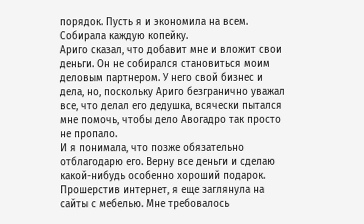порядок. Пусть я и экономила на всем. Собирала каждую копейку.
Ариго сказал, что добавит мне и вложит свои деньги. Он не собирался становиться моим деловым партнером. У него свой бизнес и дела, но, поскольку Ариго безгранично уважал все, что делал его дедушка, всячески пытался мне помочь, чтобы дело Авогадро так просто не пропало.
И я понимала, что позже обязательно отблагодарю его. Верну все деньги и сделаю какой-нибудь особенно хороший подарок.
Прошерстив интернет, я еще заглянула на сайты с мебелью. Мне требовалось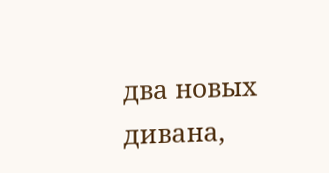два новых дивана,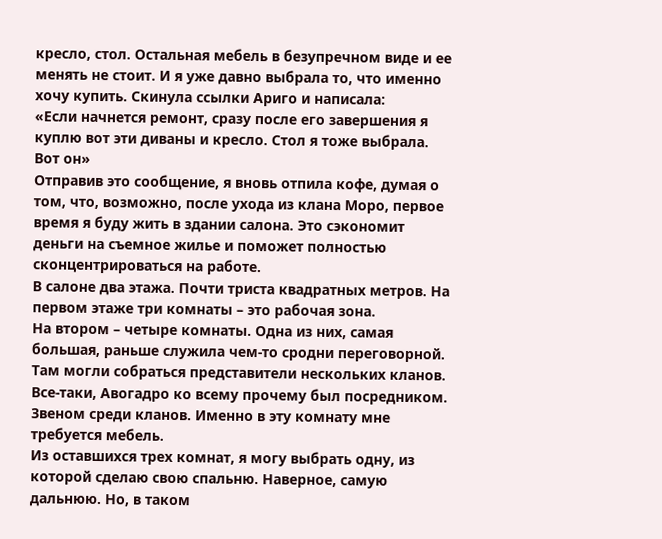кресло, стол. Остальная мебель в безупречном виде и ее менять не стоит. И я уже давно выбрала то, что именно хочу купить. Скинула ссылки Ариго и написала:
«Если начнется ремонт, сразу после его завершения я куплю вот эти диваны и кресло. Стол я тоже выбрала. Вот он»
Отправив это сообщение, я вновь отпила кофе, думая о том, что, возможно, после ухода из клана Моро, первое время я буду жить в здании салона. Это сэкономит деньги на съемное жилье и поможет полностью сконцентрироваться на работе.
В салоне два этажа. Почти триста квадратных метров. На первом этаже три комнаты – это рабочая зона.
На втором – четыре комнаты. Одна из них, самая большая, раньше служила чем-то сродни переговорной. Там могли собраться представители нескольких кланов. Все-таки, Авогадро ко всему прочему был посредником. Звеном среди кланов. Именно в эту комнату мне требуется мебель.
Из оставшихся трех комнат, я могу выбрать одну, из которой сделаю свою спальню. Наверное, самую дальнюю. Но, в таком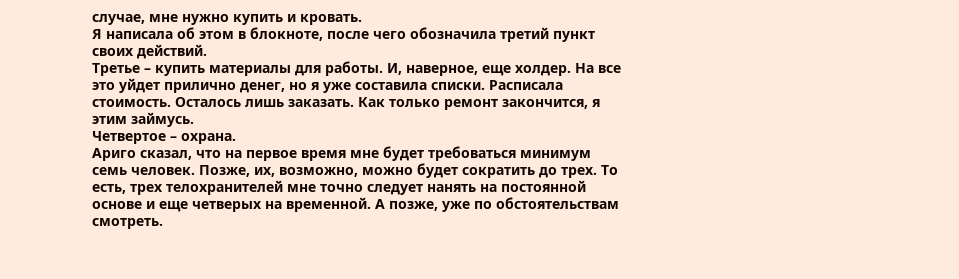случае, мне нужно купить и кровать.
Я написала об этом в блокноте, после чего обозначила третий пункт своих действий.
Третье – купить материалы для работы. И, наверное, еще холдер. На все это уйдет прилично денег, но я уже составила списки. Расписала стоимость. Осталось лишь заказать. Как только ремонт закончится, я этим займусь.
Четвертое – охрана.
Ариго сказал, что на первое время мне будет требоваться минимум семь человек. Позже, их, возможно, можно будет сократить до трех. То есть, трех телохранителей мне точно следует нанять на постоянной основе и еще четверых на временной. А позже, уже по обстоятельствам смотреть.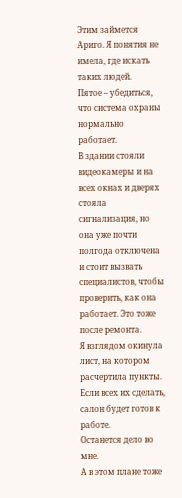Этим займется Ариго. Я понятия не имела, где искать таких людей.
Пятое – убедиться, что система охраны нормально работает.
В здании стояли видеокамеры и на всех окнах и дверях стояла сигнализация, но она уже почти полгода отключена и стоит вызвать специалистов, чтобы проверить, как она работает. Это тоже после ремонта.
Я взглядом окинула лист, на котором расчертила пункты. Если всех их сделать, салон будет готов к работе.
Останется дело во мне.
А в этом плане тоже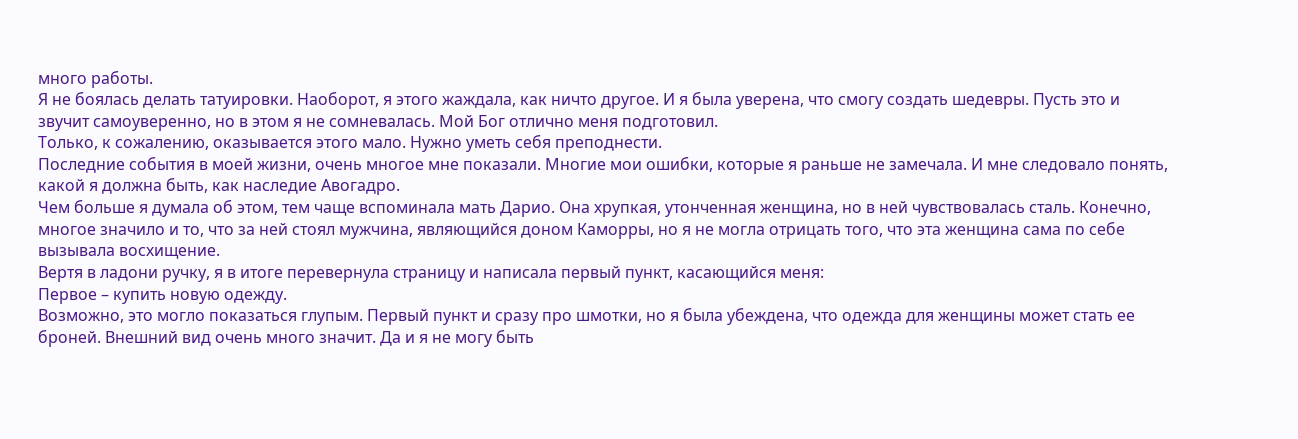много работы.
Я не боялась делать татуировки. Наоборот, я этого жаждала, как ничто другое. И я была уверена, что смогу создать шедевры. Пусть это и звучит самоуверенно, но в этом я не сомневалась. Мой Бог отлично меня подготовил.
Только, к сожалению, оказывается этого мало. Нужно уметь себя преподнести.
Последние события в моей жизни, очень многое мне показали. Многие мои ошибки, которые я раньше не замечала. И мне следовало понять, какой я должна быть, как наследие Авогадро.
Чем больше я думала об этом, тем чаще вспоминала мать Дарио. Она хрупкая, утонченная женщина, но в ней чувствовалась сталь. Конечно, многое значило и то, что за ней стоял мужчина, являющийся доном Каморры, но я не могла отрицать того, что эта женщина сама по себе вызывала восхищение.
Вертя в ладони ручку, я в итоге перевернула страницу и написала первый пункт, касающийся меня:
Первое – купить новую одежду.
Возможно, это могло показаться глупым. Первый пункт и сразу про шмотки, но я была убеждена, что одежда для женщины может стать ее броней. Внешний вид очень много значит. Да и я не могу быть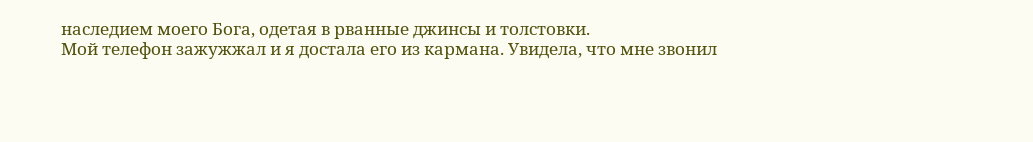наследием моего Бога, одетая в рванные джинсы и толстовки.
Мой телефон зажужжал и я достала его из кармана. Увидела, что мне звонил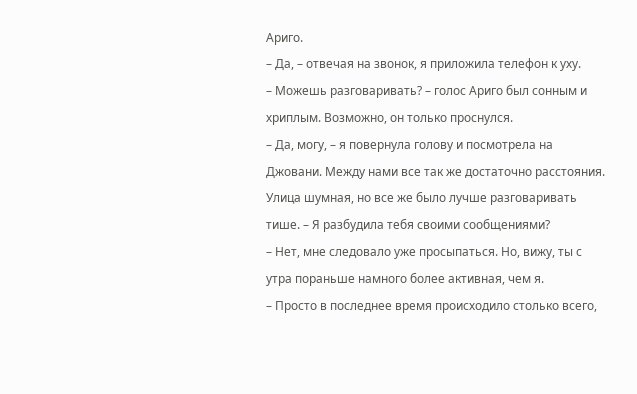Ариго.
– Да, – отвечая на звонок, я приложила телефон к уху.
– Можешь разговаривать? – голос Ариго был сонным и хриплым. Возможно, он только проснулся.
– Да, могу, – я повернула голову и посмотрела на Джовани. Между нами все так же достаточно расстояния. Улица шумная, но все же было лучше разговаривать тише. – Я разбудила тебя своими сообщениями?
– Нет, мне следовало уже просыпаться. Но, вижу, ты с утра пораньше намного более активная, чем я.
– Просто в последнее время происходило столько всего,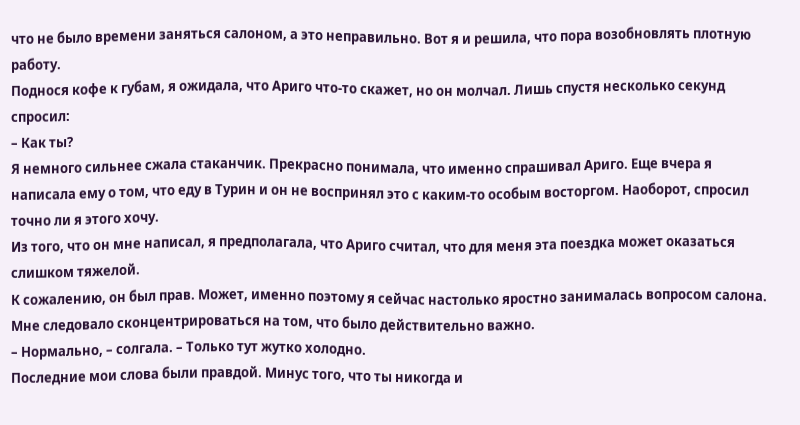что не было времени заняться салоном, а это неправильно. Вот я и решила, что пора возобновлять плотную работу.
Поднося кофе к губам, я ожидала, что Ариго что-то скажет, но он молчал. Лишь спустя несколько секунд спросил:
– Как ты?
Я немного сильнее сжала стаканчик. Прекрасно понимала, что именно спрашивал Ариго. Еще вчера я написала ему о том, что еду в Турин и он не воспринял это с каким-то особым восторгом. Наоборот, спросил точно ли я этого хочу.
Из того, что он мне написал, я предполагала, что Ариго считал, что для меня эта поездка может оказаться слишком тяжелой.
К сожалению, он был прав. Может, именно поэтому я сейчас настолько яростно занималась вопросом салона. Мне следовало сконцентрироваться на том, что было действительно важно.
– Нормально, – солгала. – Только тут жутко холодно.
Последние мои слова были правдой. Минус того, что ты никогда и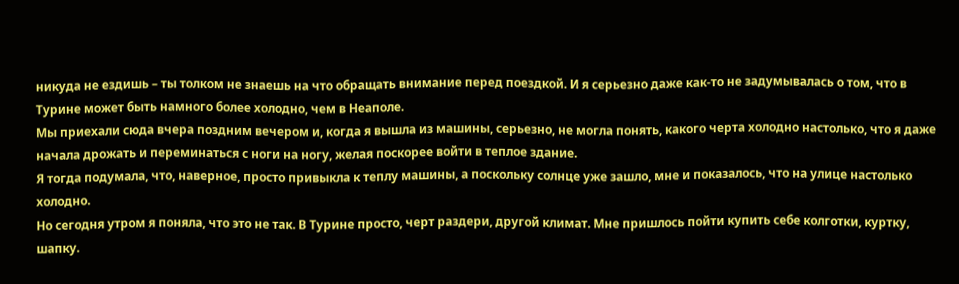никуда не ездишь – ты толком не знаешь на что обращать внимание перед поездкой. И я серьезно даже как-то не задумывалась о том, что в Турине может быть намного более холодно, чем в Неаполе.
Мы приехали сюда вчера поздним вечером и, когда я вышла из машины, серьезно, не могла понять, какого черта холодно настолько, что я даже начала дрожать и переминаться с ноги на ногу, желая поскорее войти в теплое здание.
Я тогда подумала, что, наверное, просто привыкла к теплу машины, а поскольку солнце уже зашло, мне и показалось, что на улице настолько холодно.
Но сегодня утром я поняла, что это не так. В Турине просто, черт раздери, другой климат. Мне пришлось пойти купить себе колготки, куртку, шапку.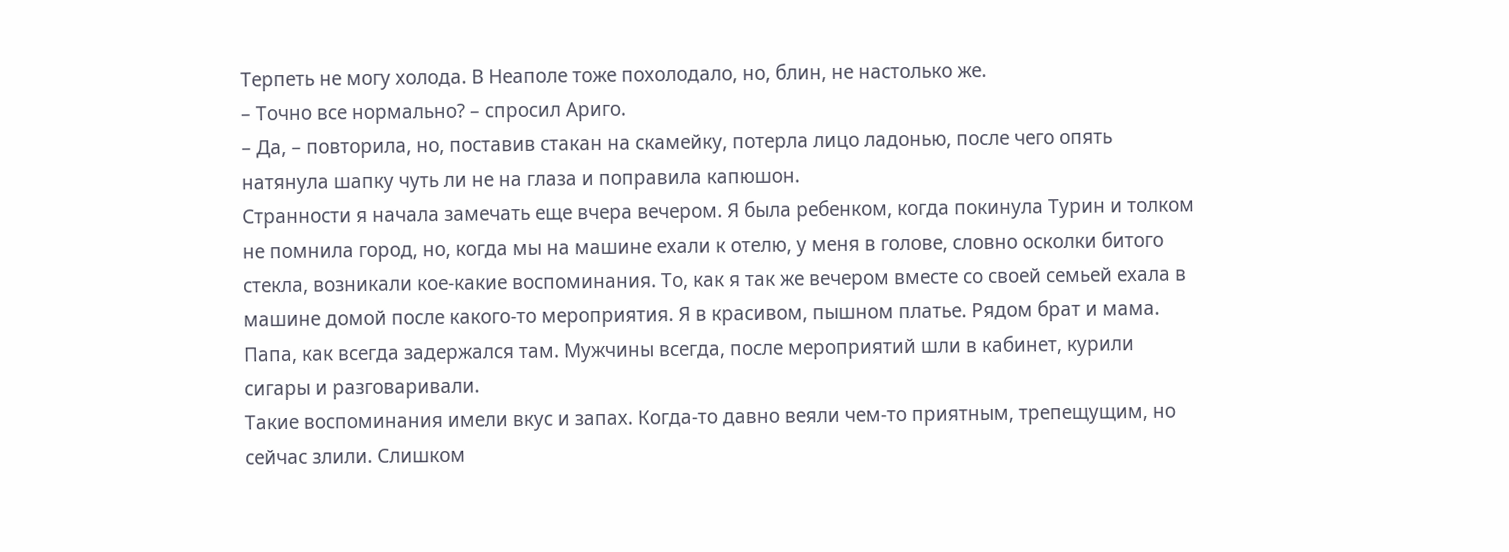Терпеть не могу холода. В Неаполе тоже похолодало, но, блин, не настолько же.
– Точно все нормально? – спросил Ариго.
– Да, – повторила, но, поставив стакан на скамейку, потерла лицо ладонью, после чего опять натянула шапку чуть ли не на глаза и поправила капюшон.
Странности я начала замечать еще вчера вечером. Я была ребенком, когда покинула Турин и толком не помнила город, но, когда мы на машине ехали к отелю, у меня в голове, словно осколки битого стекла, возникали кое-какие воспоминания. То, как я так же вечером вместе со своей семьей ехала в машине домой после какого-то мероприятия. Я в красивом, пышном платье. Рядом брат и мама. Папа, как всегда задержался там. Мужчины всегда, после мероприятий шли в кабинет, курили сигары и разговаривали.
Такие воспоминания имели вкус и запах. Когда-то давно веяли чем-то приятным, трепещущим, но сейчас злили. Слишком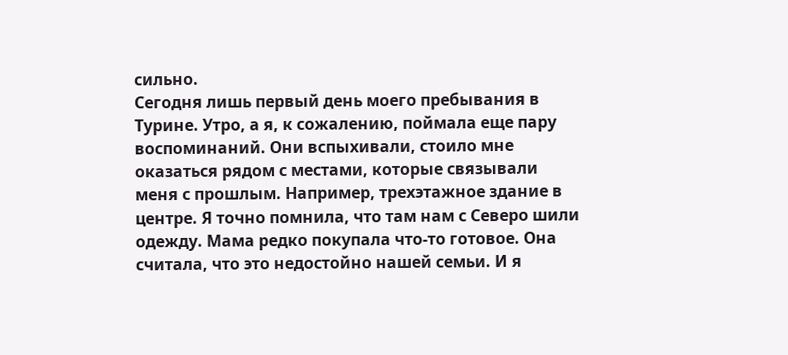сильно.
Сегодня лишь первый день моего пребывания в Турине. Утро, а я, к сожалению, поймала еще пару воспоминаний. Они вспыхивали, стоило мне оказаться рядом с местами, которые связывали меня с прошлым. Например, трехэтажное здание в центре. Я точно помнила, что там нам с Северо шили одежду. Мама редко покупала что-то готовое. Она считала, что это недостойно нашей семьи. И я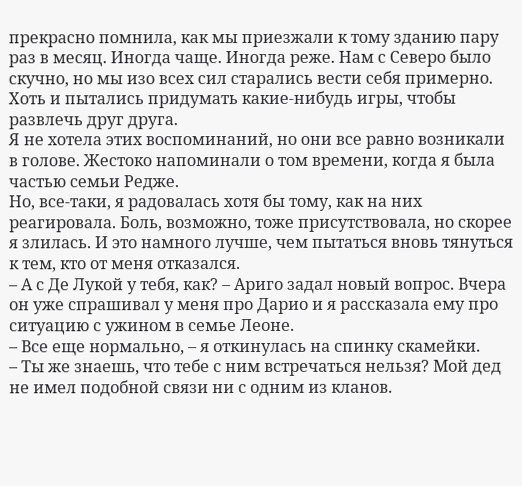прекрасно помнила, как мы приезжали к тому зданию пару раз в месяц. Иногда чаще. Иногда реже. Нам с Северо было скучно, но мы изо всех сил старались вести себя примерно. Хоть и пытались придумать какие-нибудь игры, чтобы развлечь друг друга.
Я не хотела этих воспоминаний, но они все равно возникали в голове. Жестоко напоминали о том времени, когда я была частью семьи Редже.
Но, все-таки, я радовалась хотя бы тому, как на них реагировала. Боль, возможно, тоже присутствовала, но скорее я злилась. И это намного лучше, чем пытаться вновь тянуться к тем, кто от меня отказался.
– А с Де Лукой у тебя, как? – Ариго задал новый вопрос. Вчера он уже спрашивал у меня про Дарио и я рассказала ему про ситуацию с ужином в семье Леоне.
– Все еще нормально, – я откинулась на спинку скамейки.
– Ты же знаешь, что тебе с ним встречаться нельзя? Мой дед не имел подобной связи ни с одним из кланов.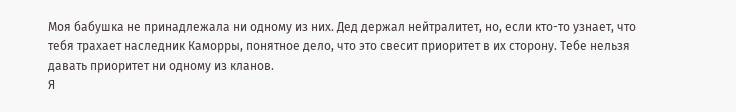Моя бабушка не принадлежала ни одному из них. Дед держал нейтралитет, но, если кто-то узнает, что тебя трахает наследник Каморры, понятное дело, что это свесит приоритет в их сторону. Тебе нельзя давать приоритет ни одному из кланов.
Я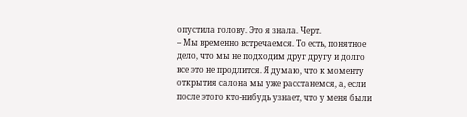опустила голову. Это я знала. Черт.
– Мы временно встречаемся. То есть, понятное дело, что мы не подходим друг другу и долго все это не продлится. Я думаю, что к моменту открытия салона мы уже расстанемся, а, если после этого кто-нибудь узнает, что у меня были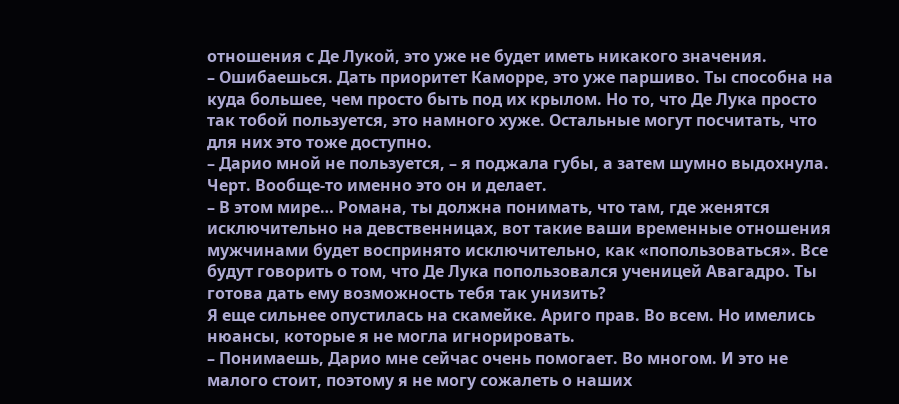отношения с Де Лукой, это уже не будет иметь никакого значения.
– Ошибаешься. Дать приоритет Каморре, это уже паршиво. Ты способна на куда большее, чем просто быть под их крылом. Но то, что Де Лука просто так тобой пользуется, это намного хуже. Остальные могут посчитать, что для них это тоже доступно.
– Дарио мной не пользуется, – я поджала губы, а затем шумно выдохнула. Черт. Вообще-то именно это он и делает.
– В этом мире… Романа, ты должна понимать, что там, где женятся исключительно на девственницах, вот такие ваши временные отношения мужчинами будет воспринято исключительно, как «попользоваться». Все будут говорить о том, что Де Лука попользовался ученицей Авагадро. Ты готова дать ему возможность тебя так унизить?
Я еще сильнее опустилась на скамейке. Ариго прав. Во всем. Но имелись нюансы, которые я не могла игнорировать.
– Понимаешь, Дарио мне сейчас очень помогает. Во многом. И это не малого стоит, поэтому я не могу сожалеть о наших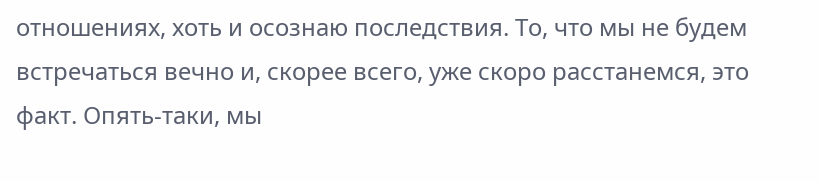отношениях, хоть и осознаю последствия. То, что мы не будем встречаться вечно и, скорее всего, уже скоро расстанемся, это факт. Опять-таки, мы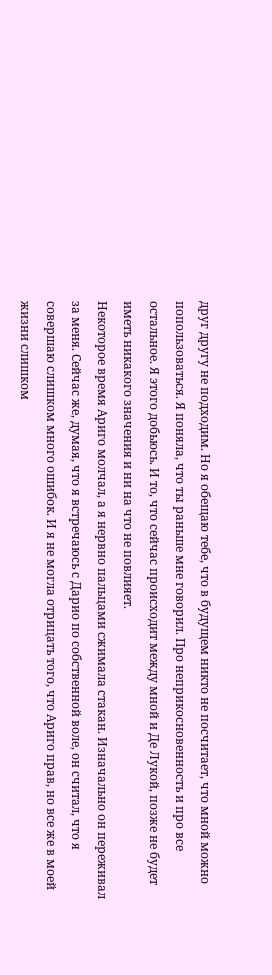друг другу не подходим. Но я обещаю тебе, что в будущем никто не посчитает, что мной можно попользоваться. Я поняла, что ты раньше мне говорил. Про неприкосновенность и про все остальное. Я этого добьюсь. И то, что сейчас происходит между мной и Де Лукой, позже не будет иметь никакого значения и ни на что не повлияет.
Некоторое время Ариго молчал, а я нервно пальцами сжимала стакан. Изначально он переживал за меня. Сейчас же, думая, что я встречаюсь с Дарио по собственной воле, он считал, что я совершаю слишком много ошибок. И я не могла отрицать того, что Ариго прав, но все же в моей жизни слишком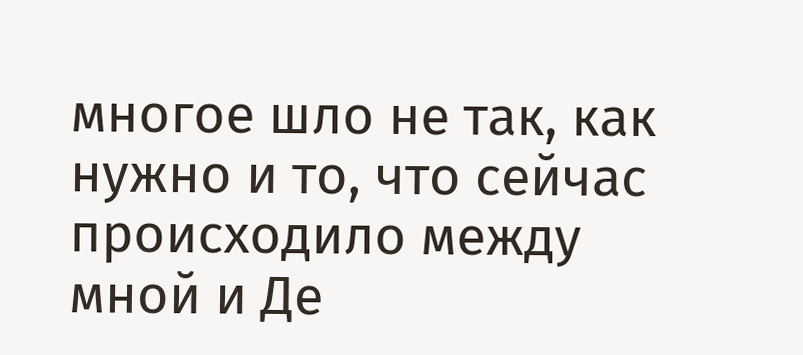многое шло не так, как нужно и то, что сейчас происходило между мной и Де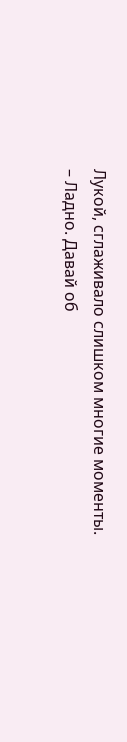Лукой, сглаживало слишком многие моменты.
– Ладно. Давай об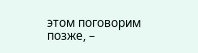этом поговорим позже, –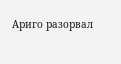Ариго разорвал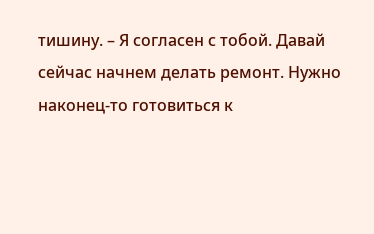тишину. – Я согласен с тобой. Давай сейчас начнем делать ремонт. Нужно наконец-то готовиться к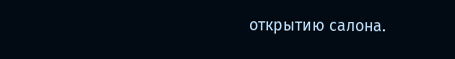открытию салона.